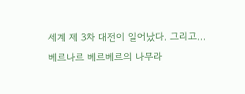세계 제 3차 대전이 일어났다. 그리고…
베르나르 베르베르의 나무라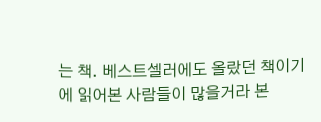는 책. 베스트셀러에도 올랐던 책이기에 읽어본 사람들이 많을거라 본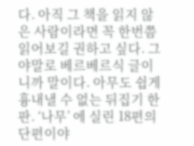다. 아직 그 책을 읽지 않은 사람이라면 꼭 한번쯤 읽어보길 권하고 싶다. 그야말로 베르베르식 글이니까 말이다. 아무도 쉽게 흉내낼 수 없는 뒤집기 한판. ‘나무’ 에 실린 18편의 단편이야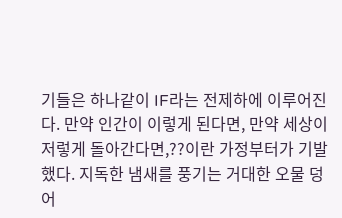기들은 하나같이 IF라는 전제하에 이루어진다. 만약 인간이 이렇게 된다면, 만약 세상이 저렇게 돌아간다면,??이란 가정부터가 기발했다. 지독한 냄새를 풍기는 거대한 오물 덩어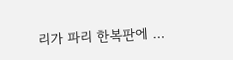리가 파리 한복판에 …